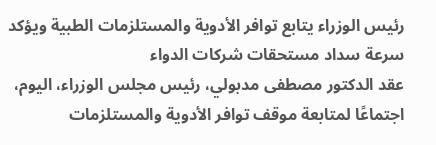رئيس الوزراء يتابع توافر الأدوية والمستلزمات الطبية ويؤكد سرعة سداد مستحقات شركات الدواء
عقد الدكتور مصطفى مدبولي، رئيس مجلس الوزراء، اليوم، اجتماعًا لمتابعة موقف توافر الأدوية والمستلزمات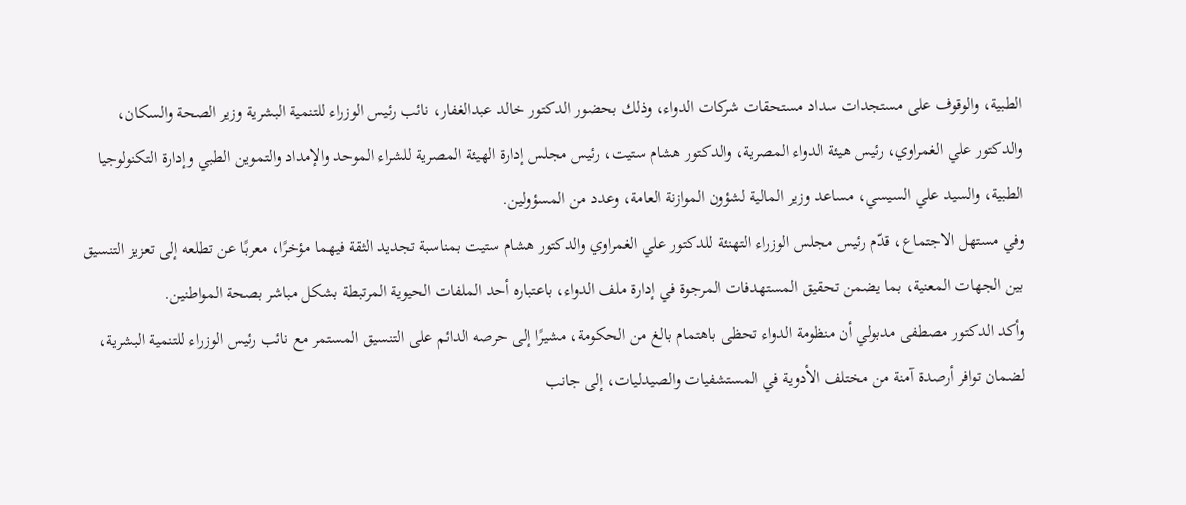الطبية، والوقوف على مستجدات سداد مستحقات شركات الدواء، وذلك بحضور الدكتور خالد عبدالغفار، نائب رئيس الوزراء للتنمية البشرية وزير الصحة والسكان، والدكتور علي الغمراوي، رئيس هيئة الدواء المصرية، والدكتور هشام ستيت، رئيس مجلس إدارة الهيئة المصرية للشراء الموحد والإمداد والتموين الطبي وإدارة التكنولوجيا الطبية، والسيد علي السيسي، مساعد وزير المالية لشؤون الموازنة العامة، وعدد من المسؤولين.
وفي مستهل الاجتماع، قدّم رئيس مجلس الوزراء التهنئة للدكتور علي الغمراوي والدكتور هشام ستيت بمناسبة تجديد الثقة فيهما مؤخرًا، معربًا عن تطلعه إلى تعزيز التنسيق بين الجهات المعنية، بما يضمن تحقيق المستهدفات المرجوة في إدارة ملف الدواء، باعتباره أحد الملفات الحيوية المرتبطة بشكل مباشر بصحة المواطنين.
وأكد الدكتور مصطفى مدبولي أن منظومة الدواء تحظى باهتمام بالغ من الحكومة، مشيرًا إلى حرصه الدائم على التنسيق المستمر مع نائب رئيس الوزراء للتنمية البشرية، لضمان توافر أرصدة آمنة من مختلف الأدوية في المستشفيات والصيدليات، إلى جانب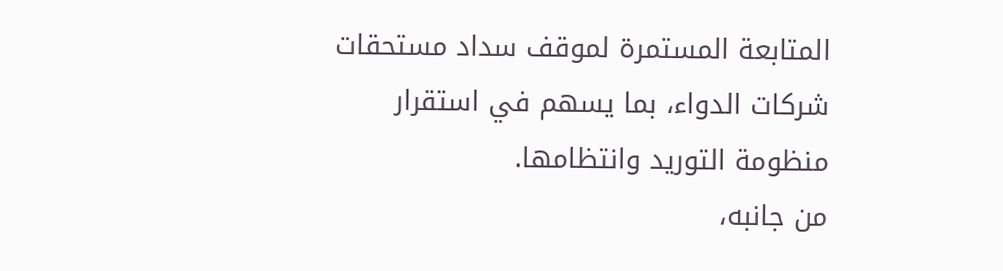المتابعة المستمرة لموقف سداد مستحقات شركات الدواء، بما يسهم في استقرار منظومة التوريد وانتظامها.
من جانبه،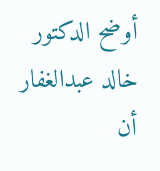أوضح الدكتور خالد عبدالغفار أن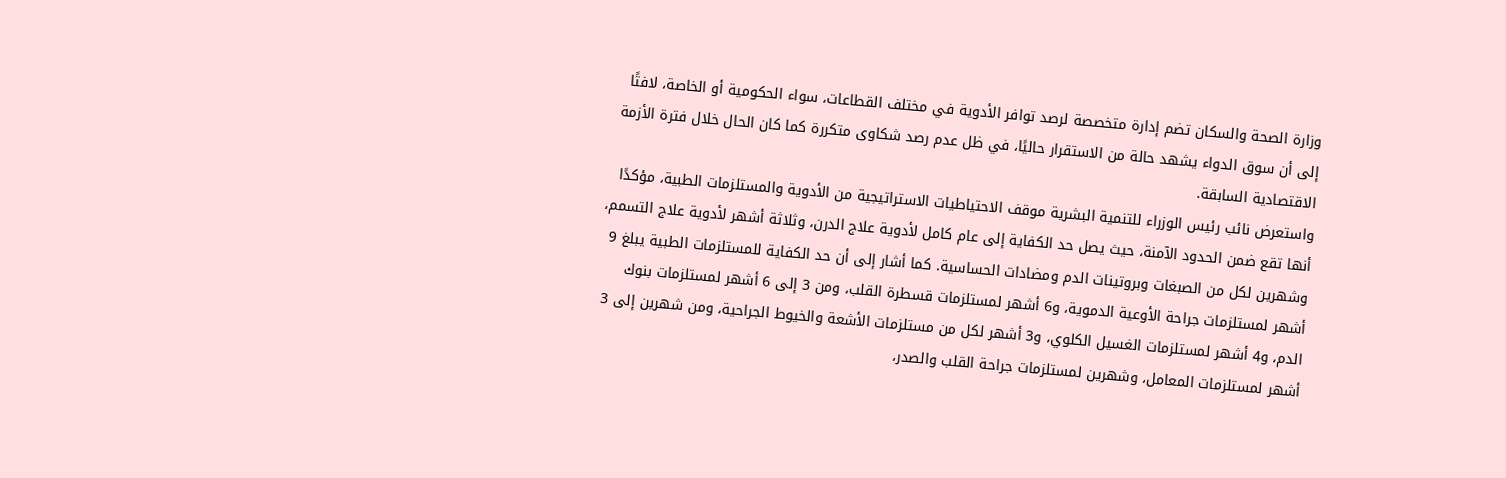وزارة الصحة والسكان تضم إدارة متخصصة لرصد توافر الأدوية في مختلف القطاعات، سواء الحكومية أو الخاصة، لافتًا إلى أن سوق الدواء يشهد حالة من الاستقرار حاليًا، في ظل عدم رصد شكاوى متكررة كما كان الحال خلال فترة الأزمة الاقتصادية السابقة.
واستعرض نائب رئيس الوزراء للتنمية البشرية موقف الاحتياطيات الاستراتيجية من الأدوية والمستلزمات الطبية، مؤكدًا أنها تقع ضمن الحدود الآمنة، حيث يصل حد الكفاية إلى عام كامل لأدوية علاج الدرن، وثلاثة أشهر لأدوية علاج التسمم، وشهرين لكل من الصبغات وبروتينات الدم ومضادات الحساسية. كما أشار إلى أن حد الكفاية للمستلزمات الطبية يبلغ 9 أشهر لمستلزمات جراحة الأوعية الدموية، و6 أشهر لمستلزمات قسطرة القلب، ومن 3 إلى 6 أشهر لمستلزمات بنوك الدم، و4 أشهر لمستلزمات الغسيل الكلوي، و3 أشهر لكل من مستلزمات الأشعة والخيوط الجراحية، ومن شهرين إلى 3 أشهر لمستلزمات المعامل، وشهرين لمستلزمات جراحة القلب والصدر،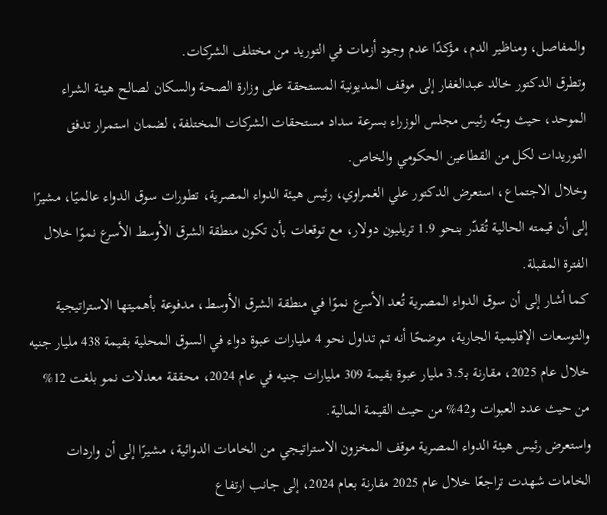والمفاصل، ومناظير الدم، مؤكدًا عدم وجود أزمات في التوريد من مختلف الشركات.
وتطرق الدكتور خالد عبدالغفار إلى موقف المديونية المستحقة على وزارة الصحة والسكان لصالح هيئة الشراء الموحد، حيث وجّه رئيس مجلس الوزراء بسرعة سداد مستحقات الشركات المختلفة، لضمان استمرار تدفق التوريدات لكل من القطاعين الحكومي والخاص.
وخلال الاجتماع، استعرض الدكتور علي الغمراوي، رئيس هيئة الدواء المصرية، تطورات سوق الدواء عالميًا، مشيرًا إلى أن قيمته الحالية تُقدّر بنحو 1.9 تريليون دولار، مع توقعات بأن تكون منطقة الشرق الأوسط الأسرع نموًا خلال الفترة المقبلة.
كما أشار إلى أن سوق الدواء المصرية تُعد الأسرع نموًا في منطقة الشرق الأوسط، مدفوعة بأهميتها الاستراتيجية والتوسعات الإقليمية الجارية، موضحًا أنه تم تداول نحو 4 مليارات عبوة دواء في السوق المحلية بقيمة 438 مليار جنيه خلال عام 2025، مقارنة بـ3.5 مليار عبوة بقيمة 309 مليارات جنيه في عام 2024، محققة معدلات نمو بلغت 12% من حيث عدد العبوات و42% من حيث القيمة المالية.
واستعرض رئيس هيئة الدواء المصرية موقف المخزون الاستراتيجي من الخامات الدوائية، مشيرًا إلى أن واردات الخامات شهدت تراجعًا خلال عام 2025 مقارنة بعام 2024، إلى جانب ارتفاع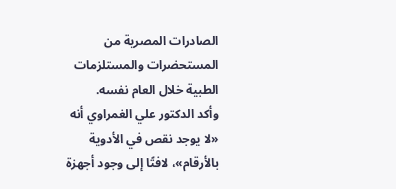الصادرات المصرية من المستحضرات والمستلزمات الطبية خلال العام نفسه.
وأكد الدكتور علي الغمراوي أنه «لا يوجد نقص في الأدوية بالأرقام»، لافتًا إلى وجود أجهزة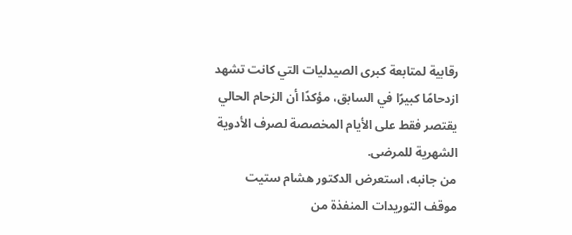رقابية لمتابعة كبرى الصيدليات التي كانت تشهد ازدحامًا كبيرًا في السابق، مؤكدًا أن الزحام الحالي يقتصر فقط على الأيام المخصصة لصرف الأدوية الشهرية للمرضى.
من جانبه، استعرض الدكتور هشام ستيت موقف التوريدات المنفذة من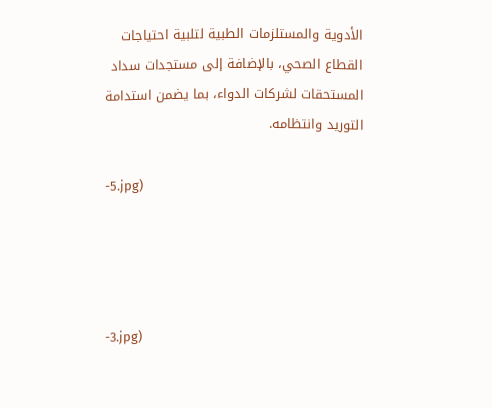الأدوية والمستلزمات الطبية لتلبية احتياجات القطاع الصحي، بالإضافة إلى مستجدات سداد المستحقات لشركات الدواء، بما يضمن استدامة التوريد وانتظامه.

-5.jpg)




-3.jpg)